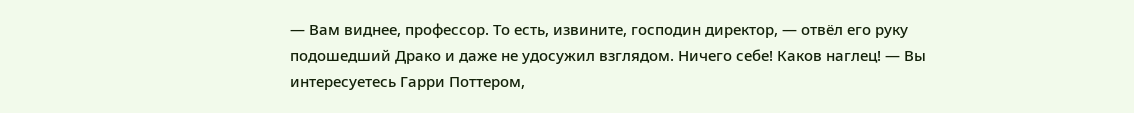— Вам виднее, профессор. То есть, извините, господин директор, — отвёл его руку подошедший Драко и даже не удосужил взглядом. Ничего себе! Каков наглец! — Вы интересуетесь Гарри Поттером,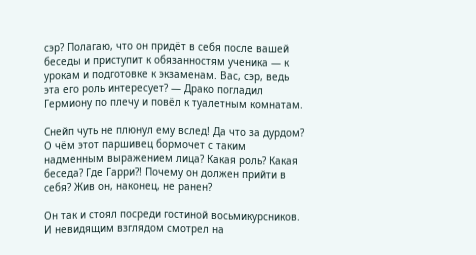сэр? Полагаю, что он придёт в себя после вашей беседы и приступит к обязанностям ученика — к урокам и подготовке к экзаменам. Вас, сэр, ведь эта его роль интересует? — Драко погладил Гермиону по плечу и повёл к туалетным комнатам.

Снейп чуть не плюнул ему вслед! Да что за дурдом? О чём этот паршивец бормочет с таким надменным выражением лица? Какая роль? Какая беседа? Где Гарри?! Почему он должен прийти в себя? Жив он, наконец, не ранен?

Он так и стоял посреди гостиной восьмикурсников. И невидящим взглядом смотрел на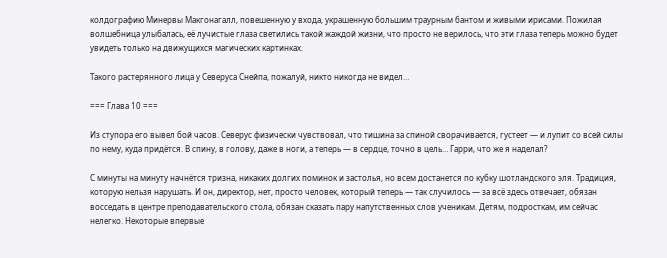колдографию Минервы Макгонагалл, повешенную у входа, украшенную большим траурным бантом и живыми ирисами. Пожилая волшебница улыбалась, её лучистые глаза светились такой жаждой жизни, что просто не верилось, что эти глаза теперь можно будет увидеть только на движущихся магических картинках.

Такого растерянного лица у Северуса Снейпа, пожалуй, никто никогда не видел…

=== Глава 10 ===

Из ступора его вывел бой часов. Северус физически чувствовал, что тишина за спиной сворачивается, густеет — и лупит со всей силы по нему, куда придётся. В спину, в голову, даже в ноги, а теперь — в сердце, точно в цель… Гарри, что же я наделал?

С минуты на минуту начнётся тризна, никаких долгих поминок и застолья, но всем достанется по кубку шотландского эля. Традиция, которую нельзя нарушать. И он, директор, нет, просто человек, который теперь — так случилось — за всё здесь отвечает, обязан восседать в центре преподавательского стола, обязан сказать пару напутственных слов ученикам. Детям, подросткам, им сейчас нелегко. Некоторые впервые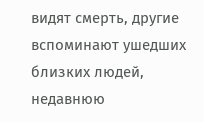видят смерть, другие вспоминают ушедших близких людей, недавнюю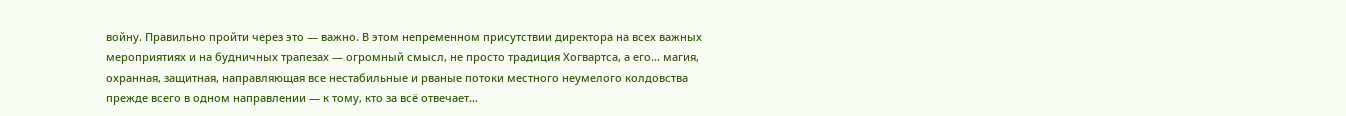войну. Правильно пройти через это — важно. В этом непременном присутствии директора на всех важных мероприятиях и на будничных трапезах — огромный смысл, не просто традиция Хогвартса, а его… магия, охранная, защитная, направляющая все нестабильные и рваные потоки местного неумелого колдовства прежде всего в одном направлении — к тому, кто за всё отвечает…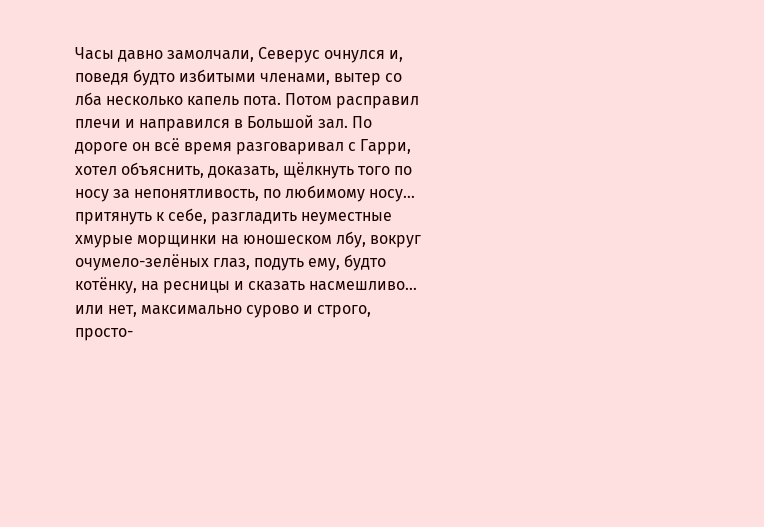Часы давно замолчали, Северус очнулся и, поведя будто избитыми членами, вытер со лба несколько капель пота. Потом расправил плечи и направился в Большой зал. По дороге он всё время разговаривал с Гарри, хотел объяснить, доказать, щёлкнуть того по носу за непонятливость, по любимому носу… притянуть к себе, разгладить неуместные хмурые морщинки на юношеском лбу, вокруг очумело-зелёных глаз, подуть ему, будто котёнку, на ресницы и сказать насмешливо… или нет, максимально сурово и строго, просто-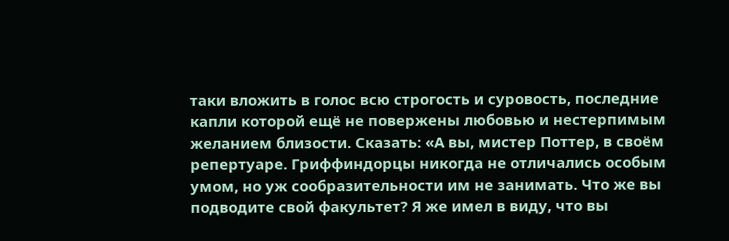таки вложить в голос всю строгость и суровость, последние капли которой ещё не повержены любовью и нестерпимым желанием близости. Сказать: «А вы, мистер Поттер, в своём репертуаре. Гриффиндорцы никогда не отличались особым умом, но уж сообразительности им не занимать. Что же вы подводите свой факультет? Я же имел в виду, что вы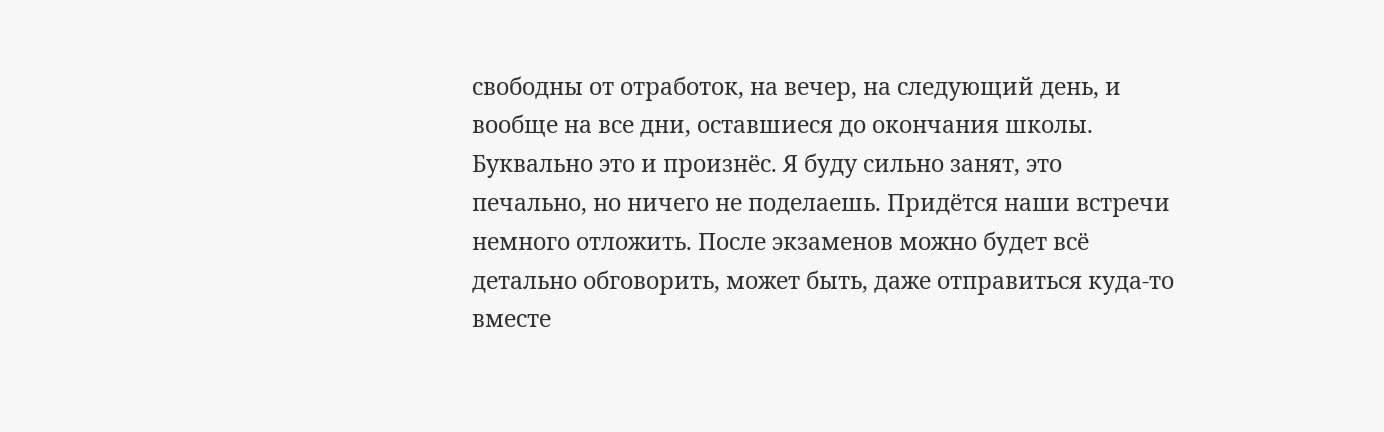свободны от отработок, на вечер, на следующий день, и вообще на все дни, оставшиеся до окончания школы. Буквально это и произнёс. Я буду сильно занят, это печально, но ничего не поделаешь. Придётся наши встречи немного отложить. После экзаменов можно будет всё детально обговорить, может быть, даже отправиться куда-то вместе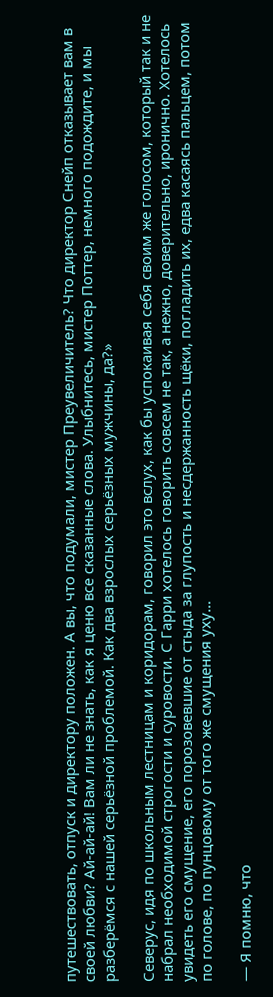путешествовать, отпуск и директору положен. А вы, что подумали, мистер Преувеличитель? Что директор Снейп отказывает вам в своей любви? Ай-ай-ай! Вам ли не знать, как я ценю все сказанные слова. Улыбнитесь, мистер Поттер, немного подождите, и мы разберёмся с нашей серьёзной проблемой. Как два взрослых серьёзных мужчины, да?»

Северус, идя по школьным лестницам и коридорам, говорил это вслух, как бы успокаивая себя своим же голосом, который так и не набрал необходимой строгости и суровости. С Гарри хотелось говорить совсем не так, а нежно, доверительно, иронично. Хотелось увидеть его смущение, его порозовевшие от стыда за глупость и несдержанность щёки, погладить их, едва касаясь пальцем, потом по голове, по пунцовому от того же смущения уху…

— Я помню, что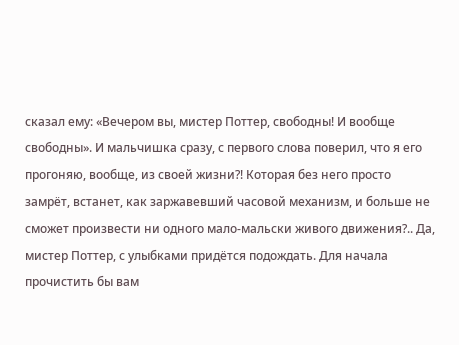сказал ему: «Вечером вы, мистер Поттер, свободны! И вообще свободны». И мальчишка сразу, с первого слова поверил, что я его прогоняю, вообще, из своей жизни?! Которая без него просто замрёт, встанет, как заржавевший часовой механизм, и больше не сможет произвести ни одного мало-мальски живого движения?.. Да, мистер Поттер, с улыбками придётся подождать. Для начала прочистить бы вам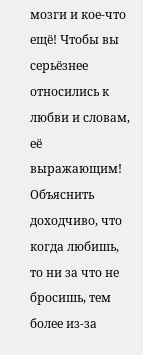мозги и кое-что ещё! Чтобы вы серьёзнее относились к любви и словам, её выражающим! Объяснить доходчиво, что когда любишь, то ни за что не бросишь, тем более из-за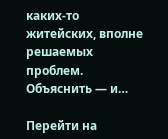каких-то житейских, вполне решаемых проблем. Объяснить — и…

Перейти на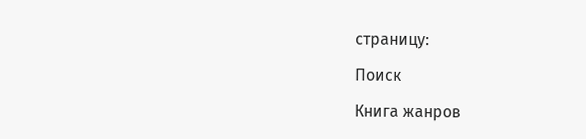страницу:

Поиск

Книга жанров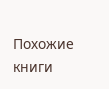Похожие книги